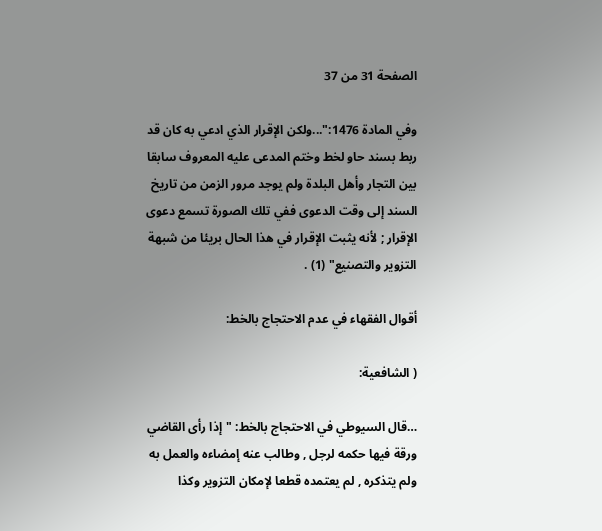الصفحة 31 من 37

وفي المادة 1476:"...ولكن الإقرار الذي ادعي به كان قد ربط بسند حاو لخط وختم المدعى عليه المعروف سابقا بين التجار وأهل البلدة ولم يوجد مرور الزمن من تاريخ السند إلى وقت الدعوى ففي تلك الصورة تسمع دعوى الإقرار ; لأنه يثبت الإقرار في هذا الحال بريئا من شبهة التزوير والتصنيع" (1) .

أقوال الفقهاء في عدم الاحتجاج بالخط:

( الشافعية:

…قال السيوطي في الاحتجاج بالخط: "إذا رأى القاضي ورقة فيها حكمه لرجل , وطالب عنه إمضاءه والعمل به ولم يتذكره , لم يعتمده قطعا لإمكان التزوير وكذا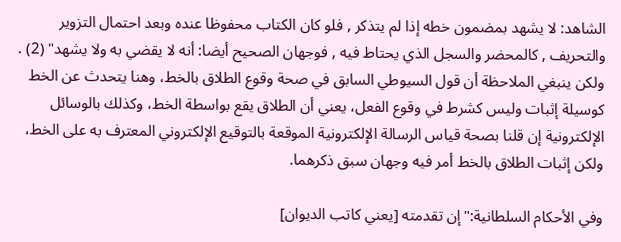الشاهد: لا يشهد بمضمون خطه إذا لم يتذكر , فلو كان الكتاب محفوظا عنده وبعد احتمال التزوير والتحريف , كالمحضر والسجل الذي يحتاط فيه , فوجهان الصحيح أيضا: أنه لا يقضي به ولا يشهد" (2) . ولكن ينبغي الملاحظة أن قول السيوطي السابق في صحة وقوع الطلاق بالخط، وهنا يتحدث عن الخط كوسيلة إثبات وليس كشرط في وقوع الفعل، يعني أن الطلاق يقع بواسطة الخط، وكذلك بالوسائل الإلكترونية إن قلنا بصحة قياس الرسالة الإلكترونية الموقعة بالتوقيع الإلكتروني المعترف به على الخط، ولكن إثبات الطلاق بالخط أمر فيه وجهان سبق ذكرهما.

وفي الأحكام السلطانية:"إن تقدمته [يعني كاتب الديوان]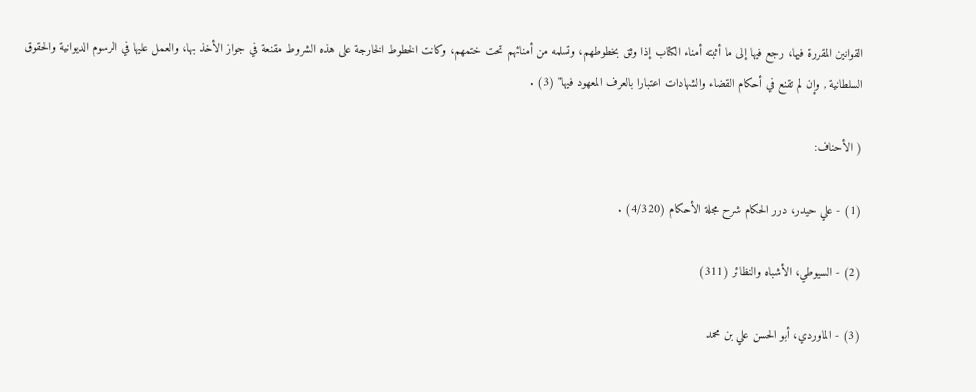القوانين المقررة فيها، رجع فيها إلى ما أثبته أمناء الكتاب إذا وثق بخطوطهم، وتسلمه من أمنائهم تحت ختمهم، وكانت الخطوط الخارجة على هذه الشروط مقنعة في جواز الأخذ بها، والعمل عليها في الرسوم الديوانية والحقوق السلطانية , وإن لم تقنع في أحكام القضاء والشهادات اعتبارا بالعرف المعهود فيها" (3) .

( الأحناف:

(1) - علي حيدر، درر الحكام شرح مجلة الأحكام (4/320) .

(2) - السيوطي، الأشباه والنظائر (311)

(3) - الماوردي، أبو الحسن علي بن محمد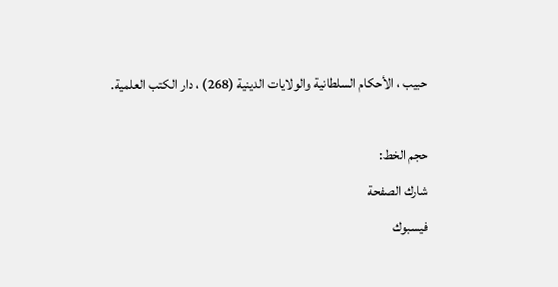حبيب ، الأحكام السلطانية والولايات الدينية (268) ، دار الكتب العلمية.

حجم الخط:
شارك الصفحة
فيسبوك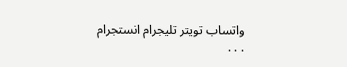واتساب تويتر تليجرام انستجرام
. . .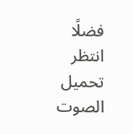فضلًا انتظر تحميل الصوت